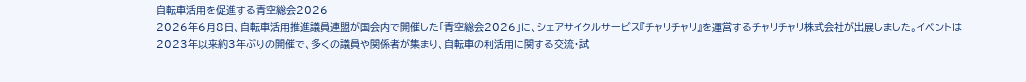自転車活用を促進する青空総会2026
2026年6月8日、自転車活用推進議員連盟が国会内で開催した「青空総会2026」に、シェアサイクルサービス『チャリチャリ』を運営するチャリチャリ株式会社が出展しました。イベントは2023年以来約3年ぶりの開催で、多くの議員や関係者が集まり、自転車の利活用に関する交流・試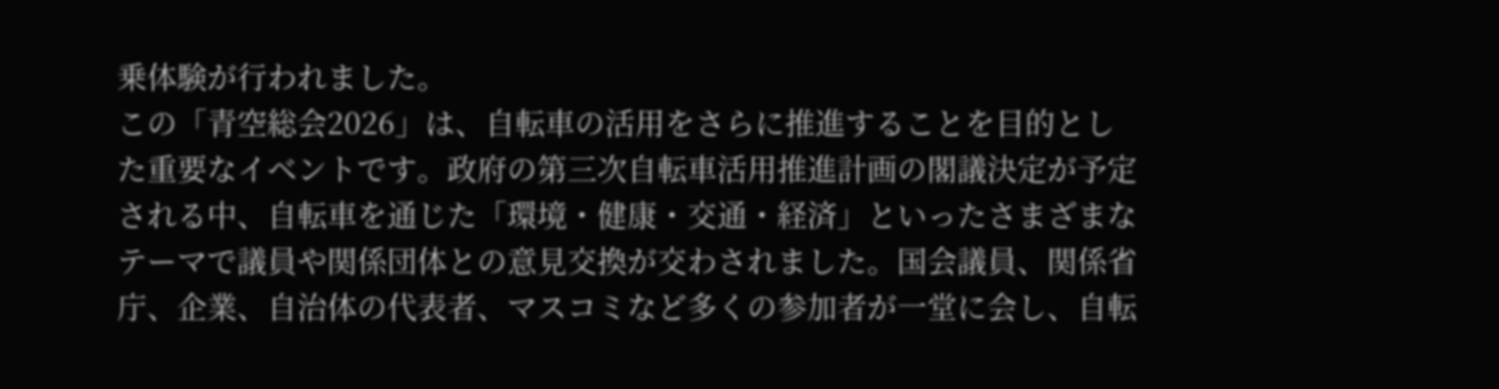乗体験が行われました。
この「青空総会2026」は、自転車の活用をさらに推進することを目的とした重要なイベントです。政府の第三次自転車活用推進計画の閣議決定が予定される中、自転車を通じた「環境・健康・交通・経済」といったさまざまなテーマで議員や関係団体との意見交換が交わされました。国会議員、関係省庁、企業、自治体の代表者、マスコミなど多くの参加者が一堂に会し、自転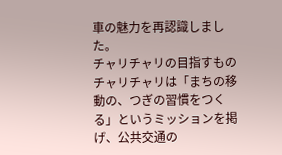車の魅力を再認識しました。
チャリチャリの目指すもの
チャリチャリは「まちの移動の、つぎの習慣をつくる」というミッションを掲げ、公共交通の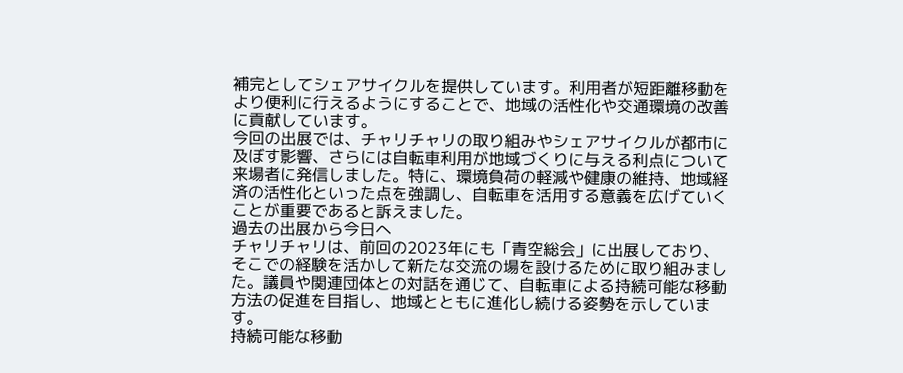補完としてシェアサイクルを提供しています。利用者が短距離移動をより便利に行えるようにすることで、地域の活性化や交通環境の改善に貢献しています。
今回の出展では、チャリチャリの取り組みやシェアサイクルが都市に及ぼす影響、さらには自転車利用が地域づくりに与える利点について来場者に発信しました。特に、環境負荷の軽減や健康の維持、地域経済の活性化といった点を強調し、自転車を活用する意義を広げていくことが重要であると訴えました。
過去の出展から今日へ
チャリチャリは、前回の2023年にも「青空総会」に出展しており、そこでの経験を活かして新たな交流の場を設けるために取り組みました。議員や関連団体との対話を通じて、自転車による持続可能な移動方法の促進を目指し、地域とともに進化し続ける姿勢を示しています。
持続可能な移動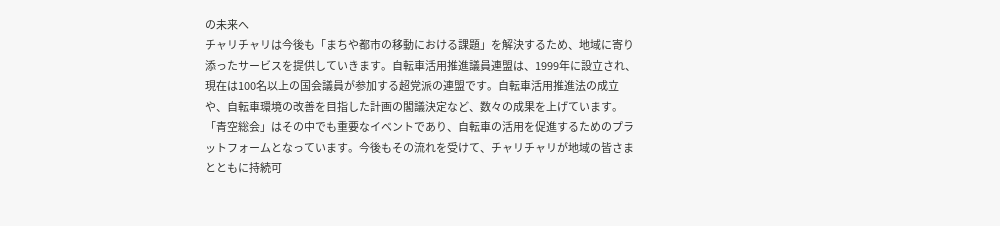の未来へ
チャリチャリは今後も「まちや都市の移動における課題」を解決するため、地域に寄り添ったサービスを提供していきます。自転車活用推進議員連盟は、1999年に設立され、現在は100名以上の国会議員が参加する超党派の連盟です。自転車活用推進法の成立や、自転車環境の改善を目指した計画の閣議決定など、数々の成果を上げています。
「青空総会」はその中でも重要なイベントであり、自転車の活用を促進するためのプラットフォームとなっています。今後もその流れを受けて、チャリチャリが地域の皆さまとともに持続可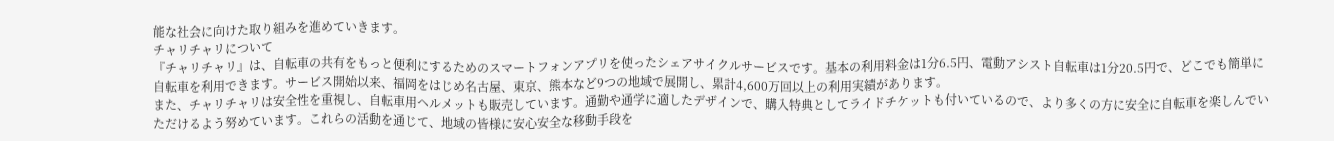能な社会に向けた取り組みを進めていきます。
チャリチャリについて
『チャリチャリ』は、自転車の共有をもっと便利にするためのスマートフォンアプリを使ったシェアサイクルサービスです。基本の利用料金は1分6.5円、電動アシスト自転車は1分20.5円で、どこでも簡単に自転車を利用できます。サービス開始以来、福岡をはじめ名古屋、東京、熊本など9つの地域で展開し、累計4,600万回以上の利用実績があります。
また、チャリチャリは安全性を重視し、自転車用ヘルメットも販売しています。通勤や通学に適したデザインで、購入特典としてライドチケットも付いているので、より多くの方に安全に自転車を楽しんでいただけるよう努めています。これらの活動を通じて、地域の皆様に安心安全な移動手段を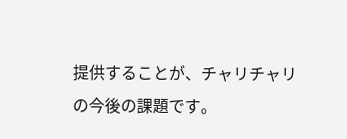提供することが、チャリチャリの今後の課題です。